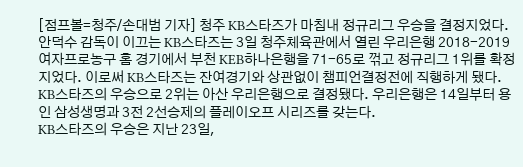[점프볼=청주/손대범 기자] 청주 KB스타즈가 마침내 정규리그 우승을 결정지었다. 안덕수 감독이 이끄는 KB스타즈는 3일 청주체육관에서 열린 우리은행 2018-2019 여자프로농구 홈 경기에서 부천 KEB하나은행을 71-65로 꺾고 정규리그 1위를 확정지었다. 이로써 KB스타즈는 잔여경기와 상관없이 챔피언결정전에 직행하게 됐다. KB스타즈의 우승으로 2위는 아산 우리은행으로 결정됐다. 우리은행은 14일부터 용인 삼성생명과 3전 2선승제의 플레이오프 시리즈를 갖는다.
KB스타즈의 우승은 지난 23일,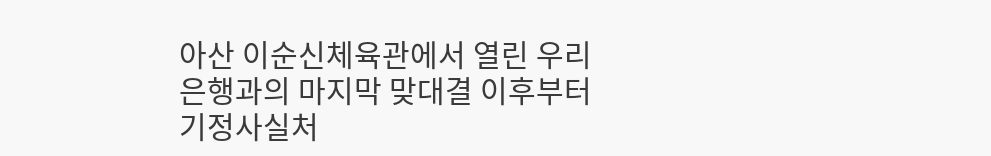아산 이순신체육관에서 열린 우리은행과의 마지막 맞대결 이후부터 기정사실처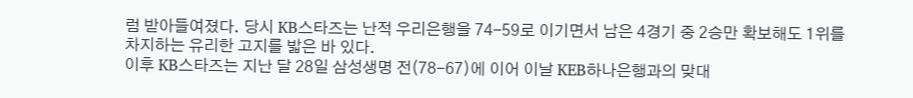럼 받아들여졌다. 당시 KB스타즈는 난적 우리은행을 74-59로 이기면서 남은 4경기 중 2승만 확보해도 1위를 차지하는 유리한 고지를 밟은 바 있다.
이후 KB스타즈는 지난 달 28일 삼성생명 전(78-67)에 이어 이날 KEB하나은행과의 맞대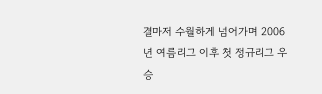결마저 수월하게 넘어가며 2006년 여름리그 이후 첫 정규리그 우승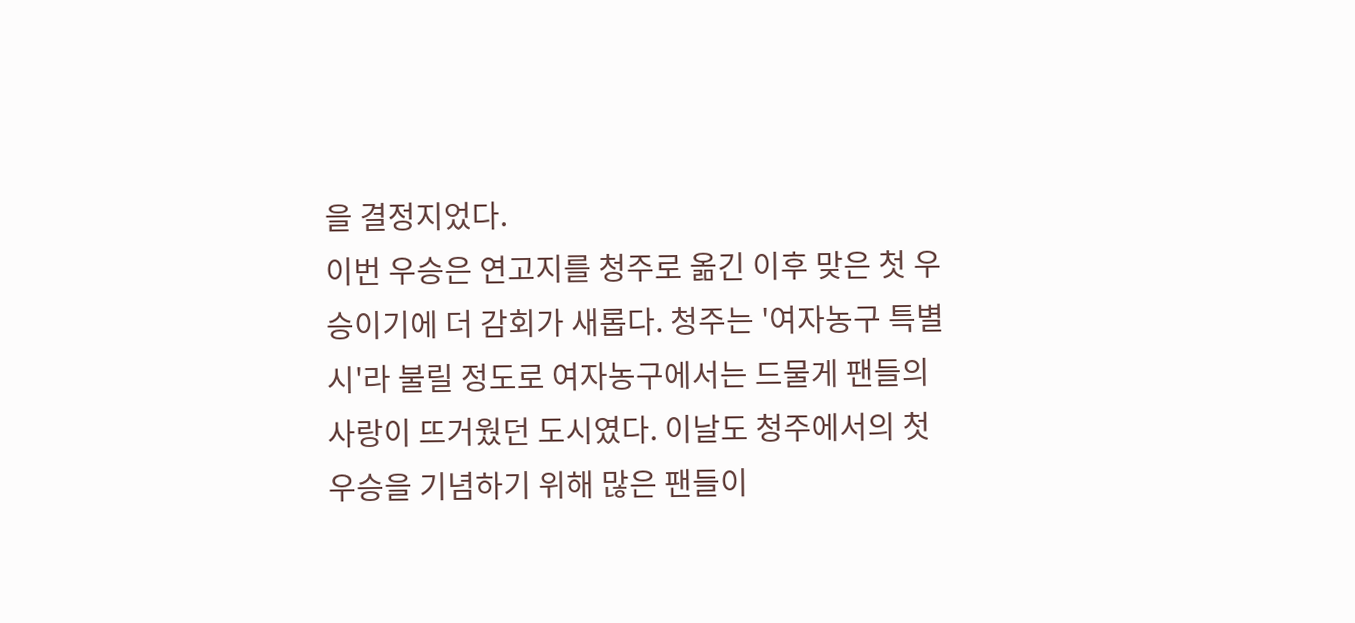을 결정지었다.
이번 우승은 연고지를 청주로 옮긴 이후 맞은 첫 우승이기에 더 감회가 새롭다. 청주는 '여자농구 특별시'라 불릴 정도로 여자농구에서는 드물게 팬들의 사랑이 뜨거웠던 도시였다. 이날도 청주에서의 첫 우승을 기념하기 위해 많은 팬들이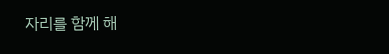자리를 함께 해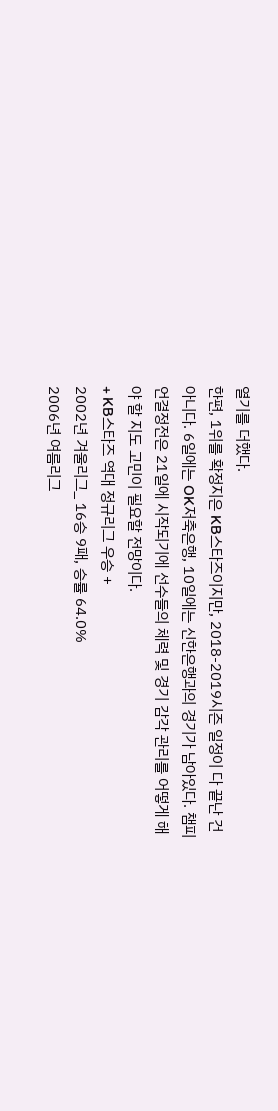열기를 더했다.
한편, 1위를 확정지은 KB스타즈이지만, 2018-2019시즌 일정이 다 끝난 건 아니다. 6일에는 OK저축은행, 10일에는 신한은행과의 경기가 남아있다. 챔피언결정전은 21일에 시작되기에 선수들의 체력 및 경기 감각 관리를 어떻게 해야 할 지도 고민이 필요할 전망이다.
+ KB스타즈 역대 정규리그 우승 +
2002년 겨울리그_ 16승 9패, 승률 64.0%
2006년 여름리그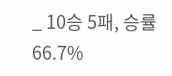_ 10승 5패, 승률 66.7%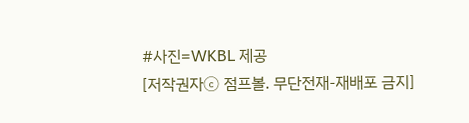#사진=WKBL 제공
[저작권자ⓒ 점프볼. 무단전재-재배포 금지]